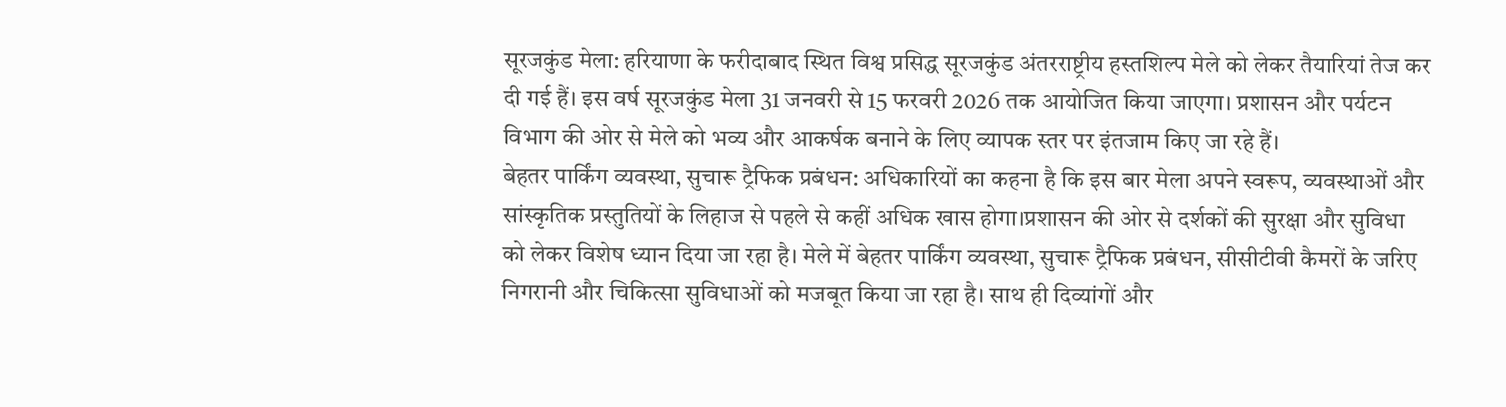सूरजकुंड मेला: हरियाणा के फरीदाबाद स्थित विश्व प्रसिद्ध सूरजकुंड अंतरराष्ट्रीय हस्तशिल्प मेले को लेकर तैयारियां तेज कर दी गई हैं। इस वर्ष सूरजकुंड मेला 31 जनवरी से 15 फरवरी 2026 तक आयोजित किया जाएगा। प्रशासन और पर्यटन विभाग की ओर से मेले को भव्य और आकर्षक बनाने के लिए व्यापक स्तर पर इंतजाम किए जा रहे हैं।
बेहतर पार्किंग व्यवस्था, सुचारू ट्रैफिक प्रबंधन: अधिकारियों का कहना है कि इस बार मेला अपने स्वरूप, व्यवस्थाओं और सांस्कृतिक प्रस्तुतियों के लिहाज से पहले से कहीं अधिक खास होगा।प्रशासन की ओर से दर्शकों की सुरक्षा और सुविधा को लेकर विशेष ध्यान दिया जा रहा है। मेले में बेहतर पार्किंग व्यवस्था, सुचारू ट्रैफिक प्रबंधन, सीसीटीवी कैमरों के जरिए निगरानी और चिकित्सा सुविधाओं को मजबूत किया जा रहा है। साथ ही दिव्यांगों और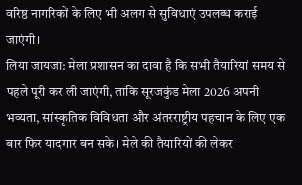वरिष्ठ नागरिकों के लिए भी अलग से सुविधाएं उपलब्ध कराई जाएंगी।
लिया जायजा: मेला प्रशासन का दावा है कि सभी तैयारियां समय से पहले पूरी कर ली जाएंगी, ताकि सूरजकुंड मेला 2026 अपनी भव्यता, सांस्कृतिक विविधता और अंतरराष्ट्रीय पहचान के लिए एक बार फिर यादगार बन सके। मेले की तैयारियों की लेकर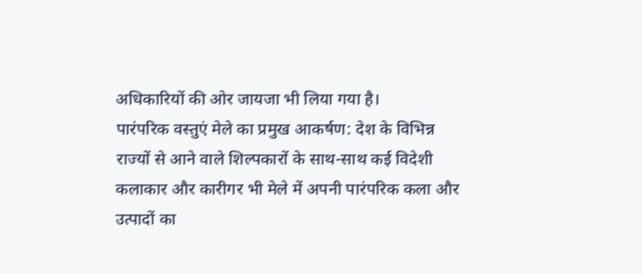अधिकारियों की ओर जायजा भी लिया गया है।
पारंपरिक वस्तुएं मेले का प्रमुख आकर्षण: देश के विभिन्न राज्यों से आने वाले शिल्पकारों के साथ-साथ कई विदेशी कलाकार और कारीगर भी मेले में अपनी पारंपरिक कला और उत्पादों का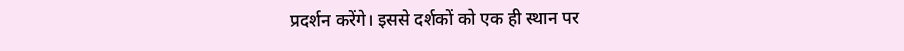प्रदर्शन करेंगे। इससे दर्शकों को एक ही स्थान पर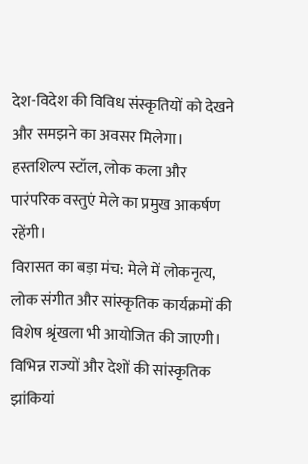देश-विदेश की विविध संस्कृतियों को देखने और समझने का अवसर मिलेगा। हस्तशिल्प स्टॉल, लोक कला और पारंपरिक वस्तुएं मेले का प्रमुख आकर्षण रहेंगी।
विरासत का बड़ा मंच: मेले में लोकनृत्य, लोक संगीत और सांस्कृतिक कार्यक्रमों की विशेष श्रृंखला भी आयोजित की जाएगी। विभिन्न राज्यों और देशों की सांस्कृतिक झांकियां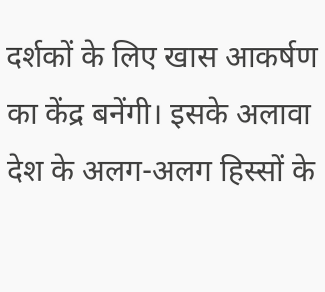दर्शकों के लिए खास आकर्षण का केंद्र बनेंगी। इसके अलावा देश के अलग-अलग हिस्सों के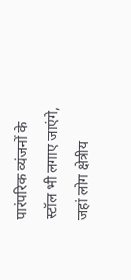पारंपरिक व्यंजनों के स्टॉल भी लगाए जाएंगे, जहां लोग क्षेत्रीय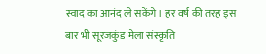स्वाद का आनंद ले सकेंगे। हर वर्ष की तरह इस बार भी सूरजकुंड मेला संस्कृति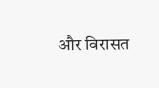और विरासत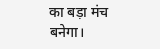का बड़ा मंच बनेगा।